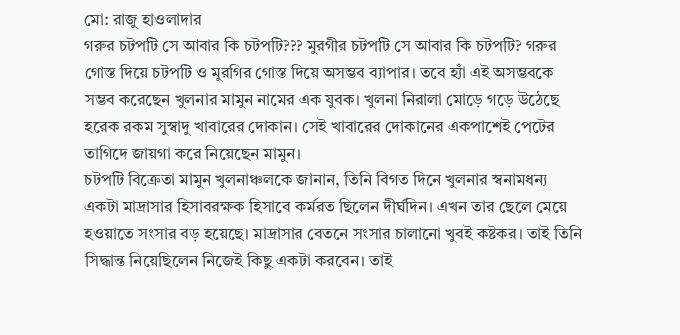মো: রাজু হাওলাদার
গরুর চটপটি সে আবার কি চটপটি??? মুরগীর চটপটি সে আবার কি চটপটি? গরুর গোস্ত দিয়ে চটপটি ও মুরগির গোস্ত দিয়ে অসম্ভব ব্যাপার। তবে হ্যাঁ এই অসম্ভবকে সম্ভব করেছেন খুলনার মামুন নামের এক যুবক। খুলনা নিরালা মোড়ে গড়ে উঠেছে হরেক রকম সুস্বাদু খাবারের দোকান। সেই খাবারের দোকানের একপাশেই পেটের তাগিদে জায়গা করে নিয়েছেন মামুন।
চটপটি বিক্রেতা মামুন খুলনাঞ্চলকে জানান, তিনি বিগত দিনে খুলনার স্বনামধন্য একটা মাদ্রাসার হিসাবরক্ষক হিসাবে কর্মরত ছিলেন দীর্ঘদিন। এখন তার ছেলে মেয়ে হওয়াতে সংসার বড় হয়েছে। মাদ্রাসার বেতনে সংসার চালানো খুবই কষ্টকর। তাই তিনি সিদ্ধান্ত নিয়েছিলেন নিজেই কিছু একটা করবেন। তাই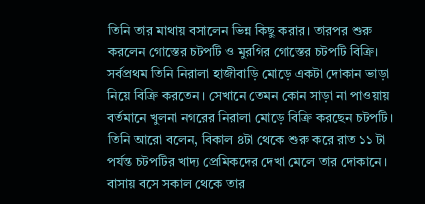তিনি তার মাথায় বসালেন ভিন্ন কিছু করার। তারপর শুরু করলেন গোস্তের চটপটি ও মুরগির গোস্তের চটপটি বিক্রি।
সর্বপ্রথম তিনি নিরালা হাজীবাড়ি মোড়ে একটা দোকান ভাড়া নিয়ে বিক্রি করতেন। সেখানে তেমন কোন সাড়া না পাওয়ায় বর্তমানে খুলনা নগরের নিরালা মোড়ে বিক্রি করছেন চটপটি।
তিনি আরো বলেন, বিকাল ৪টা থেকে শুরু করে রাত ১১ টা পর্যন্ত চটপটির খাদ্য প্রেমিকদের দেখা মেলে তার দোকানে। বাসায় বসে সকাল থেকে তার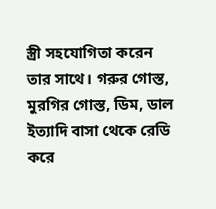স্ত্রী সহযোগিতা করেন তার সাথে। গরুর গোস্ত, মুরগির গোস্ত, ডিম, ডাল ইত্যাদি বাসা থেকে রেডি করে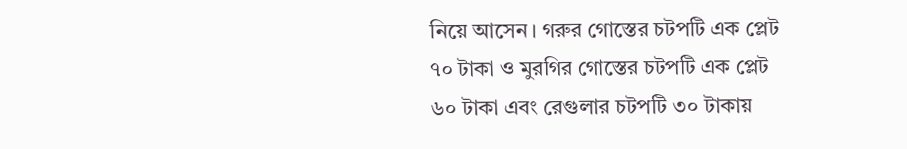নিয়ে আসেন। গরুর গোস্তের চটপটি এক প্লেট ৭০ টাকা ও মুরগির গোস্তের চটপটি এক প্লেট ৬০ টাকা এবং রেগুলার চটপটি ৩০ টাকায়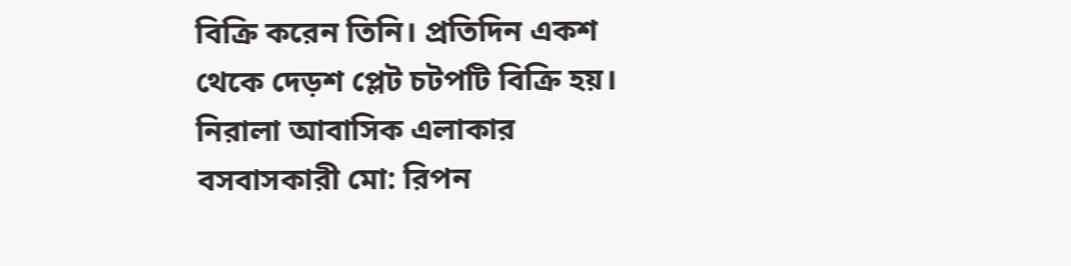বিক্রি করেন তিনি। প্রতিদিন একশ থেকে দেড়শ প্লেট চটপটি বিক্রি হয়।
নিরালা আবাসিক এলাকার বসবাসকারী মো: রিপন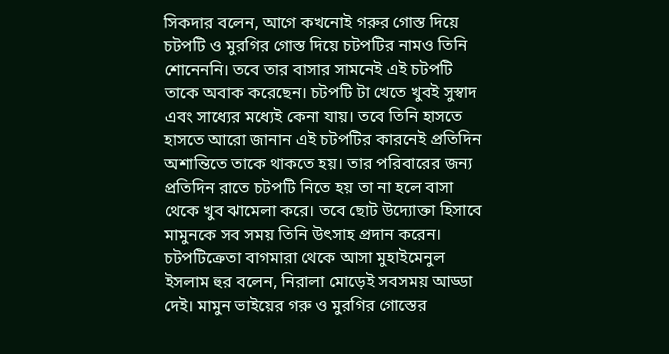সিকদার বলেন, আগে কখনোই গরুর গোস্ত দিয়ে চটপটি ও মুরগির গোস্ত দিয়ে চটপটির নামও তিনি শোনেননি। তবে তার বাসার সামনেই এই চটপটি তাকে অবাক করেছেন। চটপটি টা খেতে খুবই সুস্বাদ এবং সাধ্যের মধ্যেই কেনা যায়। তবে তিনি হাসতে হাসতে আরো জানান এই চটপটির কারনেই প্রতিদিন অশান্তিতে তাকে থাকতে হয়। তার পরিবারের জন্য প্রতিদিন রাতে চটপটি নিতে হয় তা না হলে বাসা থেকে খুব ঝামেলা করে। তবে ছোট উদ্যোক্তা হিসাবে মামুনকে সব সময় তিনি উৎসাহ প্রদান করেন।
চটপটিক্রেতা বাগমারা থেকে আসা মুহাইমেনুল ইসলাম হুর বলেন, নিরালা মোড়েই সবসময় আড্ডা দেই। মামুন ভাইয়ের গরু ও মুরগির গোস্তের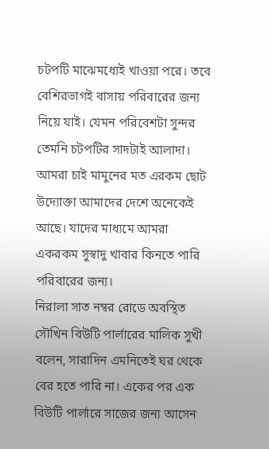চটপটি মাঝেমধ্যেই খাওয়া পরে। তবে বেশিরভাগই বাসায় পরিবারের জন্য নিয়ে যাই। যেমন পরিবেশটা সুন্দর তেমনি চটপটির সাদটাই আলাদা। আমরা চাই মামুনের মত এরকম ছোট উদ্যোক্তা আমাদের দেশে অনেকেই আছে। যাদের মাধ্যমে আমরা একরকম সুস্বাদু খাবার কিনতে পারি পরিবারের জন্য।
নিরালা সাত নম্বর রোডে অবস্থিত সৌখিন বিউটি পার্লারের মালিক সুখী বলেন, সারাদিন এমনিতেই ঘর থেকে বের হতে পারি না। একের পর এক বিউটি পার্লারে সাজের জন্য আসেন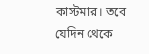কাস্টমার। তবে যেদিন থেকে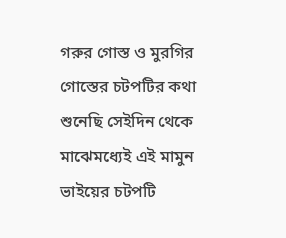গরুর গোস্ত ও মুরগির গোস্তের চটপটির কথা শুনেছি সেইদিন থেকে মাঝেমধ্যেই এই মামুন ভাইয়ের চটপটি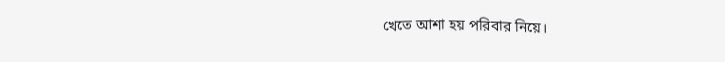খেতে আশা হয় পরিবার নিয়ে।